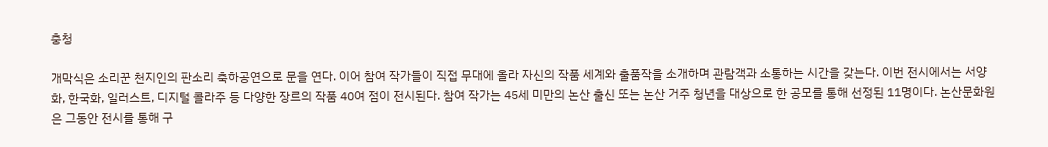충청

개막식은 소리꾼 천지인의 판소리 축하공연으로 문을 연다. 이어 참여 작가들이 직접 무대에 올라 자신의 작품 세계와 출품작을 소개하며 관람객과 소통하는 시간을 갖는다. 이번 전시에서는 서양화, 한국화, 일러스트, 디지털 콜라주 등 다양한 장르의 작품 40여 점이 전시된다. 참여 작가는 45세 미만의 논산 출신 또는 논산 거주 청년을 대상으로 한 공모를 통해 선정된 11명이다. 논산문화원은 그동안 전시를 통해 구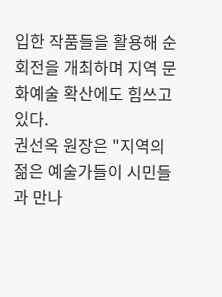입한 작품들을 활용해 순회전을 개최하며 지역 문화예술 확산에도 힘쓰고 있다.
권선옥 원장은 "지역의 젊은 예술가들이 시민들과 만나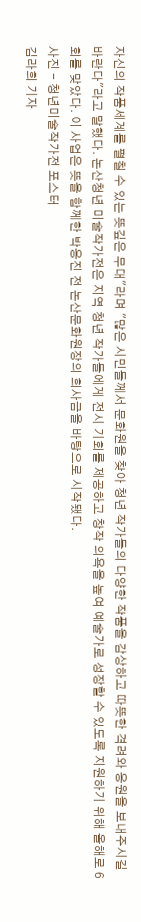자신의 작품세계를 펼칠 수 있는 뜻깊은 무대"라며 "많은 시민들께서 문화원을 찾아 청년 작가들의 다양한 작품을 감상하고 따뜻한 격려와 응원을 보내주시길 바란다"라고 말했다. 논산청년 미술작가전은 지역 청년 작가들에게 전시 기회를 제공하고 창작 의욕을 높여 예술가로 성장할 수 있도록 지원하기 위해 올해로 6회를 맞았다. 이 사업은 뜻을 함께한 박응진 전 논산문화원장의 희사금을 바탕으로 시작됐다.
사진 - 청년미술작가전 포스터
김라희 기자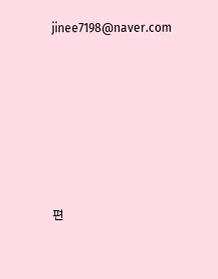jinee7198@naver.com






편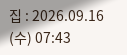집 : 2026.09.16 (수) 07:43